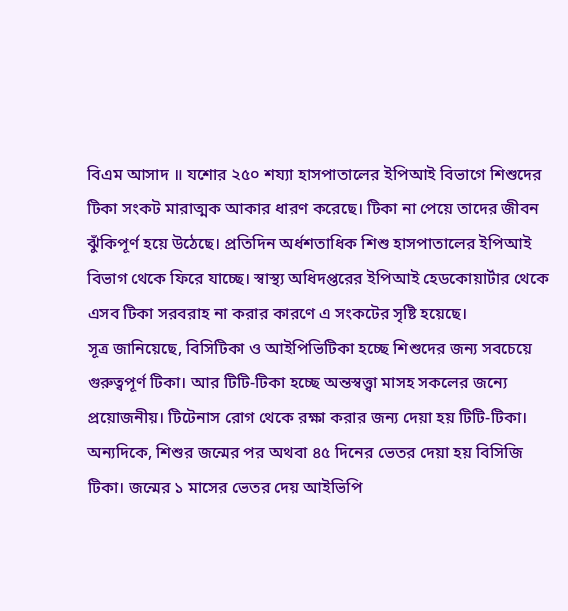বিএম আসাদ ॥ যশোর ২৫০ শয্যা হাসপাতালের ইপিআই বিভাগে শিশুদের টিকা সংকট মারাত্মক আকার ধারণ করেছে। টিকা না পেয়ে তাদের জীবন ঝুঁকিপূর্ণ হয়ে উঠেছে। প্রতিদিন অর্ধশতাধিক শিশু হাসপাতালের ইপিআই বিভাগ থেকে ফিরে যাচ্ছে। স্বাস্থ্য অধিদপ্তরের ইপিআই হেডকোয়ার্টার থেকে এসব টিকা সরবরাহ না করার কারণে এ সংকটের সৃষ্টি হয়েছে।
সূত্র জানিয়েছে, বিসিটিকা ও আইপিভিটিকা হচ্ছে শিশুদের জন্য সবচেয়ে গুরুত্বপূর্ণ টিকা। আর টিটি-টিকা হচ্ছে অন্তস্বত্ত্বা মাসহ সকলের জন্যে প্রয়োজনীয়। টিটেনাস রোগ থেকে রক্ষা করার জন্য দেয়া হয় টিটি-টিকা। অন্যদিকে, শিশুর জন্মের পর অথবা ৪৫ দিনের ভেতর দেয়া হয় বিসিজি টিকা। জন্মের ১ মাসের ভেতর দেয় আইভিপি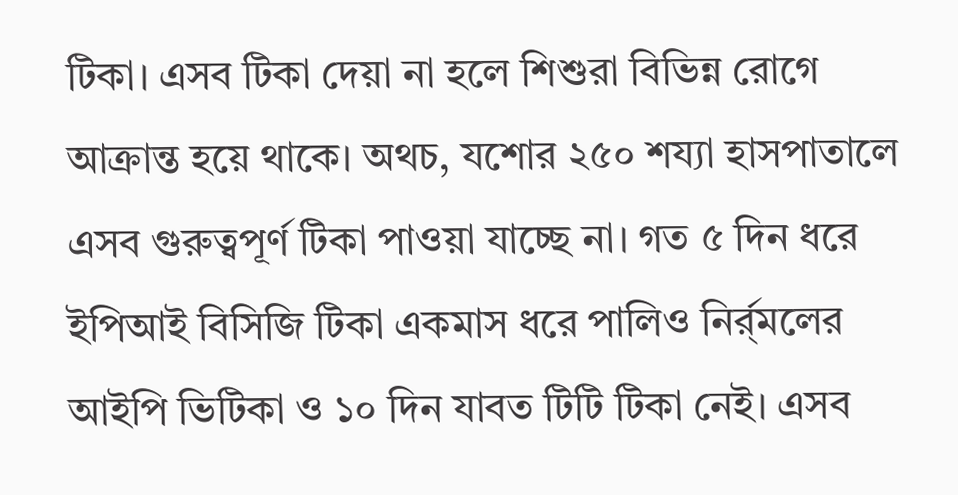টিকা। এসব টিকা দেয়া না হলে শিশুরা বিভিন্ন রোগে আক্রান্ত হয়ে থাকে। অথচ, যশোর ২৫০ শয্যা হাসপাতালে এসব গুরুত্বপূর্ণ টিকা পাওয়া যাচ্ছে না। গত ৫ দিন ধরে ইপিআই বিসিজি টিকা একমাস ধরে পালিও নির্র্মলের আইপি ভিটিকা ও ১০ দিন যাবত টিটি টিকা নেই। এসব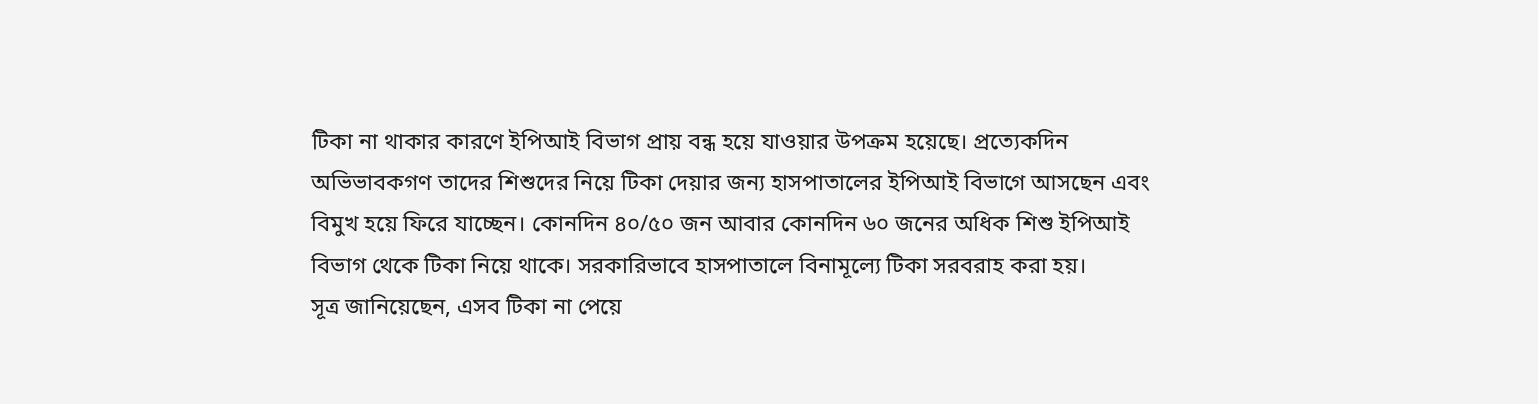টিকা না থাকার কারণে ইপিআই বিভাগ প্রায় বন্ধ হয়ে যাওয়ার উপক্রম হয়েছে। প্রত্যেকদিন অভিভাবকগণ তাদের শিশুদের নিয়ে টিকা দেয়ার জন্য হাসপাতালের ইপিআই বিভাগে আসছেন এবং বিমুখ হয়ে ফিরে যাচ্ছেন। কোনদিন ৪০/৫০ জন আবার কোনদিন ৬০ জনের অধিক শিশু ইপিআই বিভাগ থেকে টিকা নিয়ে থাকে। সরকারিভাবে হাসপাতালে বিনামূল্যে টিকা সরবরাহ করা হয়।
সূত্র জানিয়েছেন, এসব টিকা না পেয়ে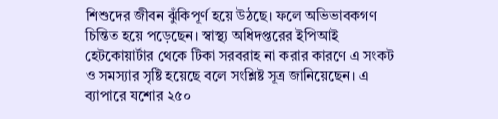শিশুদের জীবন ঝুঁকিপূর্ণ হয়ে উঠছে। ফলে অভিভাবকগণ চিন্তিত হয়ে পড়েছেন। স্বাস্থ্য অধিদপ্তরের ইপিআই হেটকোয়ার্টার থেকে টিকা সরবরাহ না করার কারণে এ সংকট ও সমস্যার সৃষ্টি হয়েছে বলে সংশ্লিষ্ট সূত্র জানিয়েছেন। এ ব্যাপারে যশোর ২৫০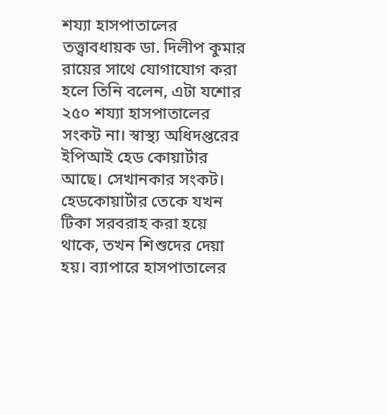শয্যা হাসপাতালের তত্ত্বাবধায়ক ডা. দিলীপ কুমার রায়ের সাথে যোগাযোগ করা হলে তিনি বলেন, এটা যশোর ২৫০ শয্যা হাসপাতালের সংকট না। স্বাস্থ্য অধিদপ্তরের ইপিআই হেড কোয়ার্টার আছে। সেখানকার সংকট। হেডকোয়ার্টার তেকে যখন টিকা সরবরাহ করা হয়ে থাকে, তখন শিশুদের দেয়া হয়। ব্যাপারে হাসপাতালের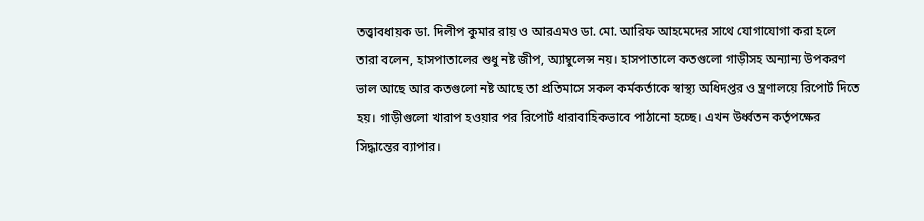তত্ত্বাবধায়ক ডা. দিলীপ কুমার রায় ও আরএমও ডা. মো. আরিফ আহমেদের সাথে যোগাযোগা করা হলে তারা বলেন, হাসপাতালের শুধু নষ্ট জীপ, অ্যাম্বুলেন্স নয়। হাসপাতালে কতগুলো গাড়ীসহ অন্যান্য উপকরণ ভাল আছে আর কতগুলো নষ্ট আছে তা প্রতিমাসে সকল কর্মকর্তাকে স্বাস্থ্য অধিদপ্তর ও ম্ত্রণালয়ে রিপোর্ট দিতে হয়। গাড়ীগুলো খারাপ হওয়ার পর রিপোর্ট ধারাবাহিকভাবে পাঠানো হচ্ছে। এখন উর্ধ্বতন কর্তৃপক্ষের সিদ্ধান্তের ব্যাপার।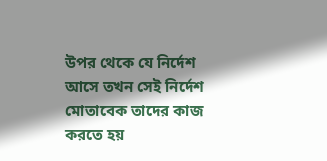উপর থেকে যে নির্দেশ আসে তখন সেই নির্দেশ মোতাবেক তাদের কাজ করতে হয়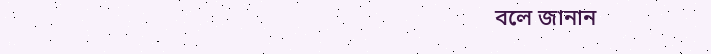বলে জানান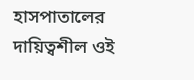হাসপাতালের দায়িত্বশীল ওই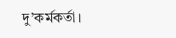দু’কর্মকর্তা।